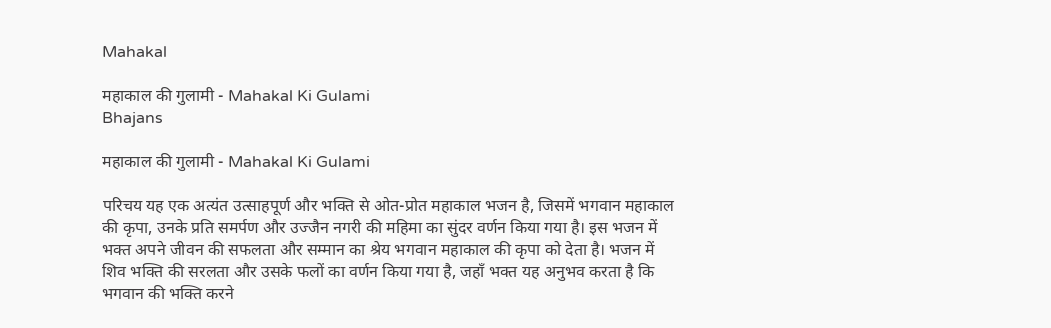Mahakal

महाकाल की गुलामी - Mahakal Ki Gulami
Bhajans

महाकाल की गुलामी - Mahakal Ki Gulami

परिचय यह एक अत्यंत उत्साहपूर्ण और भक्ति से ओत-प्रोत महाकाल भजन है, जिसमें भगवान महाकाल की कृपा, उनके प्रति समर्पण और उज्जैन नगरी की महिमा का सुंदर वर्णन किया गया है। इस भजन में भक्त अपने जीवन की सफलता और सम्मान का श्रेय भगवान महाकाल की कृपा को देता है। भजन में शिव भक्ति की सरलता और उसके फलों का वर्णन किया गया है, जहाँ भक्त यह अनुभव करता है कि भगवान की भक्ति करने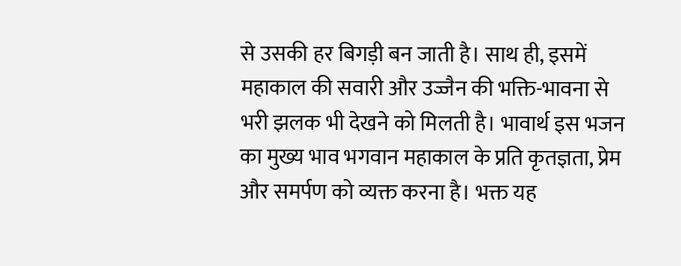से उसकी हर बिगड़ी बन जाती है। साथ ही, इसमें महाकाल की सवारी और उज्जैन की भक्ति-भावना से भरी झलक भी देखने को मिलती है। भावार्थ इस भजन का मुख्य भाव भगवान महाकाल के प्रति कृतज्ञता, प्रेम और समर्पण को व्यक्त करना है। भक्त यह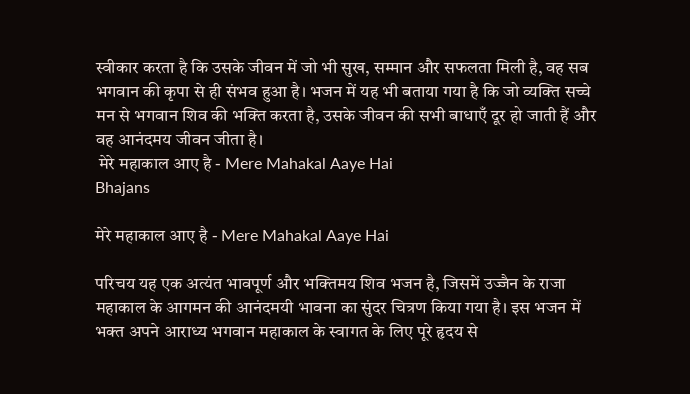स्वीकार करता है कि उसके जीवन में जो भी सुख, सम्मान और सफलता मिली है, वह सब भगवान की कृपा से ही संभव हुआ है। भजन में यह भी बताया गया है कि जो व्यक्ति सच्चे मन से भगवान शिव की भक्ति करता है, उसके जीवन की सभी बाधाएँ दूर हो जाती हैं और वह आनंदमय जीवन जीता है।
 मेरे महाकाल आए है - Mere Mahakal Aaye Hai
Bhajans

मेरे महाकाल आए है - Mere Mahakal Aaye Hai

परिचय यह एक अत्यंत भावपूर्ण और भक्तिमय शिव भजन है, जिसमें उज्जैन के राजा महाकाल के आगमन की आनंदमयी भावना का सुंदर चित्रण किया गया है। इस भजन में भक्त अपने आराध्य भगवान महाकाल के स्वागत के लिए पूरे हृदय से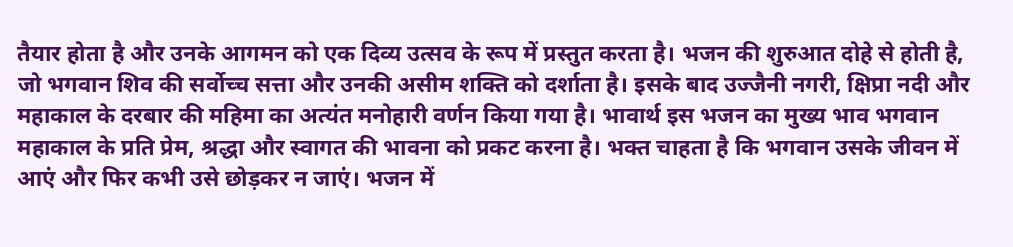तैयार होता है और उनके आगमन को एक दिव्य उत्सव के रूप में प्रस्तुत करता है। भजन की शुरुआत दोहे से होती है, जो भगवान शिव की सर्वोच्च सत्ता और उनकी असीम शक्ति को दर्शाता है। इसके बाद उज्जैनी नगरी, क्षिप्रा नदी और महाकाल के दरबार की महिमा का अत्यंत मनोहारी वर्णन किया गया है। भावार्थ इस भजन का मुख्य भाव भगवान महाकाल के प्रति प्रेम, श्रद्धा और स्वागत की भावना को प्रकट करना है। भक्त चाहता है कि भगवान उसके जीवन में आएं और फिर कभी उसे छोड़कर न जाएं। भजन में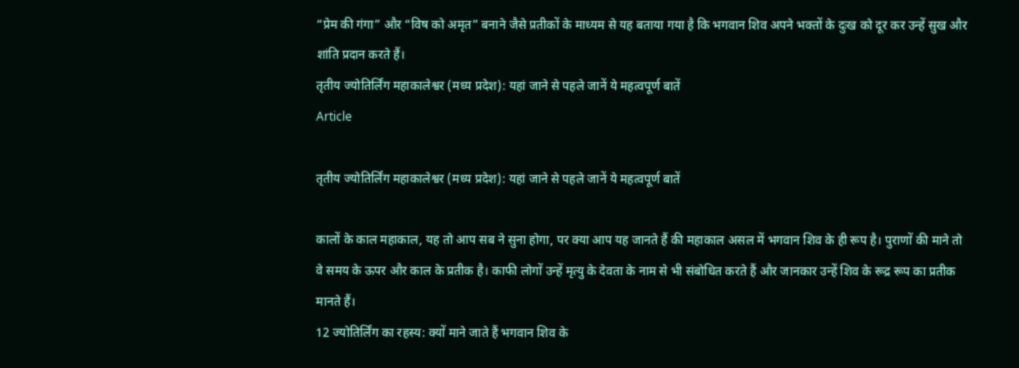“प्रेम की गंगा” और “विष को अमृत” बनाने जैसे प्रतीकों के माध्यम से यह बताया गया है कि भगवान शिव अपने भक्तों के दुःख को दूर कर उन्हें सुख और शांति प्रदान करते हैं।
तृतीय ज्योतिर्लिंग महाकालेश्वर (मध्य प्रदेश): यहां जाने से पहले जानें ये महत्वपूर्ण बातें
Article

तृतीय ज्योतिर्लिंग महाकालेश्वर (मध्य प्रदेश): यहां जाने से पहले जानें ये महत्वपूर्ण बातें

कालों के काल महाकाल, यह तो आप सब ने सुना होगा, पर क्या आप यह जानते हैं की महाकाल असल में भगवान शिव के ही रूप है। पुराणों की माने तो वे समय के ऊपर और काल के प्रतीक है। काफी लोगों उन्हें मृत्यु के देवता के नाम से भी संबोधित करते हैं और जानकार उन्हें शिव के रूद्र रूप का प्रतीक मानते हैं।
12 ज्योतिर्लिंग का रहस्य: क्यों माने जाते हैं भगवान शिव के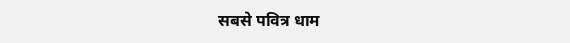सबसे पवित्र धाम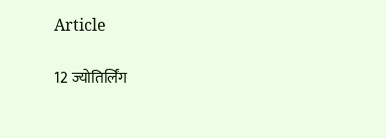Article

12 ज्योतिर्लिंग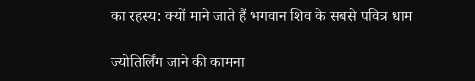का रहस्य: क्यों माने जाते हैं भगवान शिव के सबसे पवित्र धाम

ज्योतिर्लिंग जाने की कामना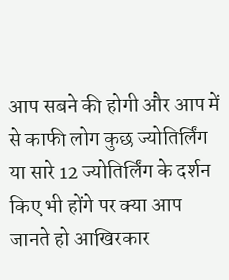आप सबने की होगी और आप में से काफी लोग कुछ ज्योतिर्लिंग या सारे 12 ज्योतिर्लिंग के दर्शन किए भी होंगे पर क्या आप जानते हो आखिरकार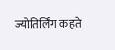ज्योतिर्लिंग कहते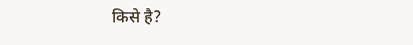किसे है?